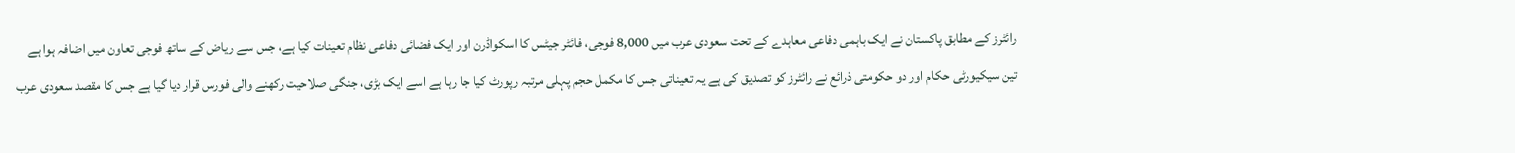رائٹرز کے مطابق پاکستان نے ایک باہمی دفاعی معاہدے کے تحت سعودی عرب میں 8,000 فوجی، فائٹر جیٹس کا اسکواڈرن اور ایک فضائی دفاعی نظام تعینات کیا ہے، جس سے ریاض کے ساتھ فوجی تعاون میں اضافہ ہوا ہے
تین سیکیورٹی حکام اور دو حکومتی ذرائع نے رائٹرز کو تصدیق کی ہے یہ تعیناتی جس کا مکمل حجم پہلی مرتبہ رپورٹ کیا جا رہا ہے اسے ایک بڑی، جنگی صلاحیت رکھنے والی فورس قرار دیا گیا ہے جس کا مقصد سعودی عرب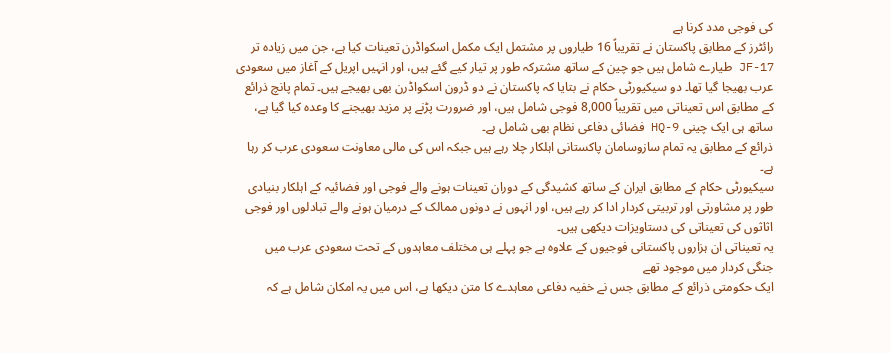کی فوجی مدد کرنا ہے
رائٹرز کے مطابق پاکستان نے تقریباً 16 طیاروں پر مشتمل ایک مکمل اسکواڈرن تعینات کیا ہے، جن میں زیادہ تر JF-17 طیارے شامل ہیں جو چین کے ساتھ مشترکہ طور پر تیار کیے گئے ہیں، اور انہیں اپریل کے آغاز میں سعودی عرب بھیجا گیا تھا۔ دو سیکیورٹی حکام نے بتایا کہ پاکستان نے دو ڈرون اسکواڈرن بھی بھیجے ہیں۔ تمام پانچ ذرائع کے مطابق اس تعیناتی میں تقریباً 8,000 فوجی شامل ہیں، اور ضرورت پڑنے پر مزید بھیجنے کا وعدہ کیا گیا ہے، ساتھ ہی ایک چینی HQ-9 فضائی دفاعی نظام بھی شامل ہے۔
ذرائع کے مطابق یہ تمام سازوسامان پاکستانی اہلکار چلا رہے ہیں جبکہ اس کی مالی معاونت سعودی عرب کر رہا ہے۔
سیکیورٹی حکام کے مطابق ایران کے ساتھ کشیدگی کے دوران تعینات ہونے والے فوجی اور فضائیہ کے اہلکار بنیادی طور پر مشاورتی اور تربیتی کردار ادا کر رہے ہیں، اور انہوں نے دونوں ممالک کے درمیان ہونے والے تبادلوں اور فوجی اثاثوں کی تعیناتی کی دستاویزات دیکھی ہیں۔
یہ تعیناتی ان ہزاروں پاکستانی فوجیوں کے علاوہ ہے جو پہلے ہی مختلف معاہدوں کے تحت سعودی عرب میں جنگی کردار میں موجود تھے
ایک حکومتی ذرائع کے مطابق جس نے خفیہ دفاعی معاہدے کا متن دیکھا ہے، اس میں یہ امکان شامل ہے کہ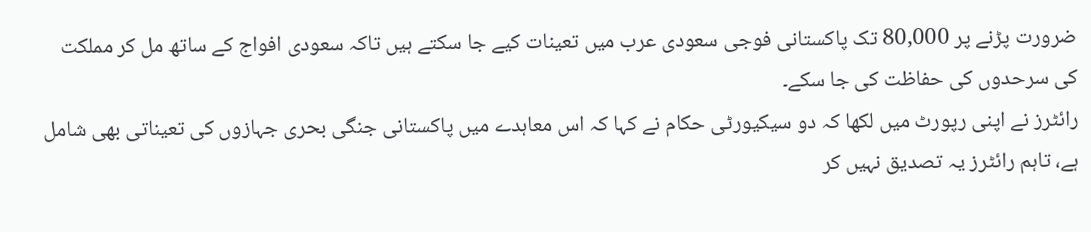ضرورت پڑنے پر 80,000 تک پاکستانی فوجی سعودی عرب میں تعینات کیے جا سکتے ہیں تاکہ سعودی افواج کے ساتھ مل کر مملکت کی سرحدوں کی حفاظت کی جا سکے۔
رائٹرز نے اپنی رپورٹ میں لکھا کہ دو سیکیورٹی حکام نے کہا کہ اس معاہدے میں پاکستانی جنگی بحری جہازوں کی تعیناتی بھی شامل ہے، تاہم رائٹرز یہ تصدیق نہیں کر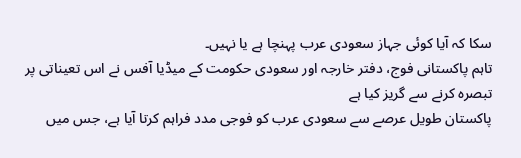سکا کہ آیا کوئی جہاز سعودی عرب پہنچا ہے یا نہیں۔
تاہم پاکستانی فوج، دفتر خارجہ اور سعودی حکومت کے میڈیا آفس نے اس تعیناتی پر تبصرہ کرنے سے گریز کیا ہے
پاکستان طویل عرصے سے سعودی عرب کو فوجی مدد فراہم کرتا آیا ہے، جس میں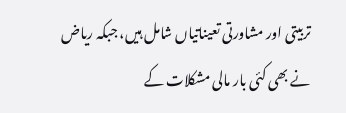تربیتی اور مشاورتی تعیناتیاں شامل ہیں، جبکہ ریاض نے بھی کئی بار مالی مشکلات کے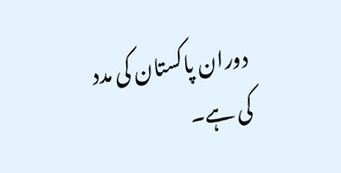دوران پاکستان کی مدد کی ہے۔